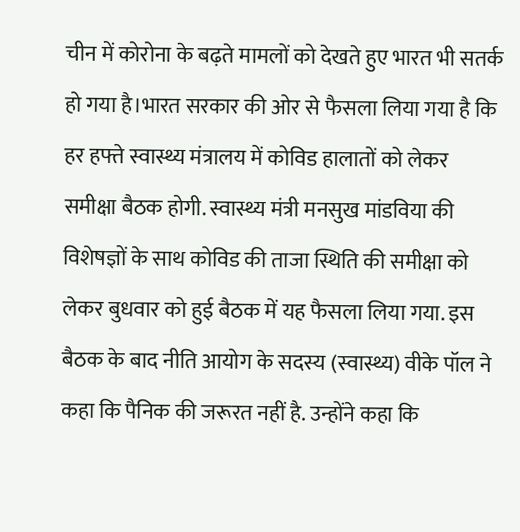चीन में कोरोना के बढ़ते मामलों को देखते हुए भारत भी सतर्क हो गया है।भारत सरकार की ओर से फैसला लिया गया है कि हर हफ्ते स्वास्थ्य मंत्रालय में कोविड हालातों को लेकर समीक्षा बैठक होगी. स्वास्थ्य मंत्री मनसुख मांडविया की विशेषज्ञों के साथ कोविड की ताजा स्थिति की समीक्षा को लेकर बुधवार को हुई बैठक में यह फैसला लिया गया. इस बैठक के बाद नीति आयोग के सदस्य (स्वास्थ्य) वीके पॉल ने कहा कि पैनिक की जरूरत नहीं है. उन्होंने कहा कि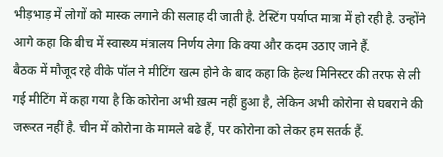भीड़भाड़ में लोगों को मास्क लगाने की सलाह दी जाती है. टेस्टिंग पर्याप्त मात्रा में हो रही है. उन्होंने आगे कहा कि बीच में स्वास्थ्य मंत्रालय निर्णय लेगा कि क्या और कदम उठाए जाने हैं.
बैठक में मौजूद रहे वीके पॉल ने मीटिंग खत्म होने के बाद कहा कि हेल्थ मिनिस्टर की तरफ से ली गई मीटिंग में कहा गया है कि कोरोना अभी ख़त्म नहीं हुआ है, लेकिन अभी कोरोना से घबराने की जरूरत नहीं है. चीन में कोरोना के मामले बढे हैं, पर कोरोना को लेकर हम सतर्क हैं.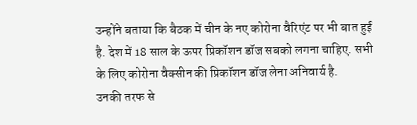उन्होंने बताया कि बैठक में चीन के नए कोरोना वैरिएंट पर भी बात हुई है. देश में 18 साल के ऊपर प्रिकॉशन डॉज सबको लगना चाहिए. सभी के लिए कोरोना वैक्सीन की प्रिकॉशन डॉज लेना अनिवार्य है.
उनकी तरफ से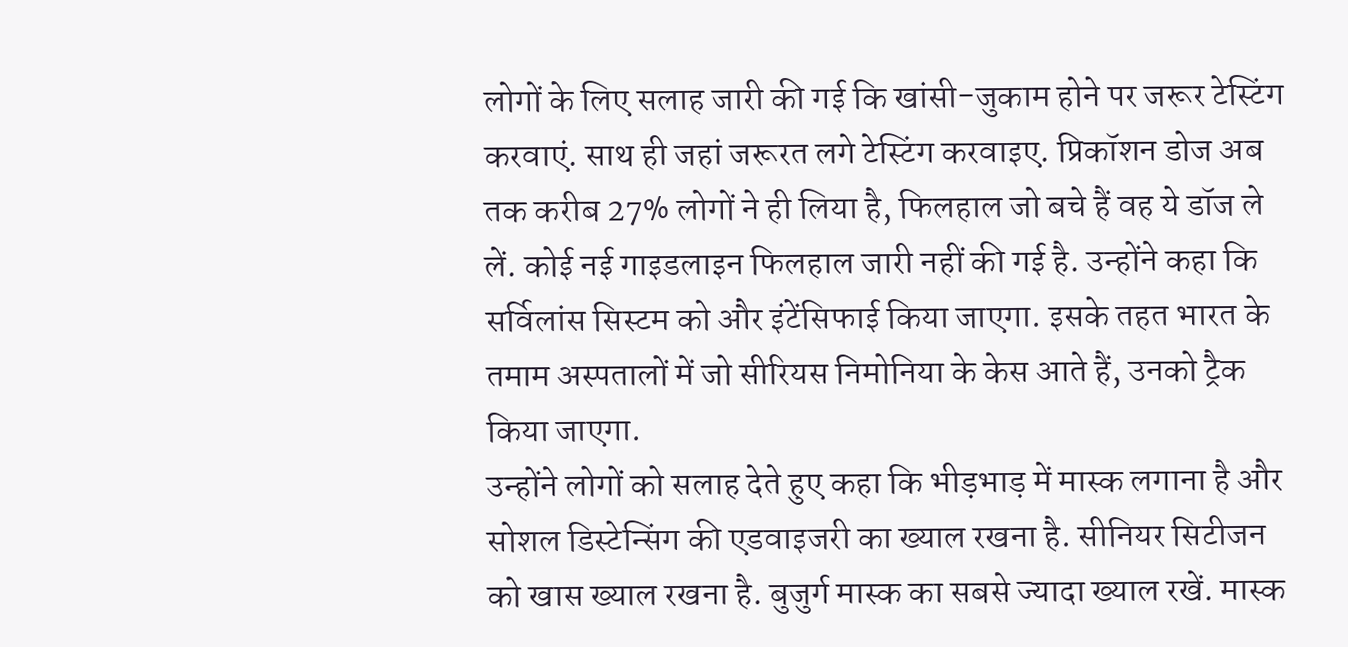लोगों के लिए सलाह जारी की गई कि खांसी-जुकाम होने पर जरूर टेस्टिंग करवाएं. साथ ही जहां जरूरत लगे टेस्टिंग करवाइए. प्रिकॉशन डोज अब तक करीब 27% लोगों ने ही लिया है, फिलहाल जो बचे हैं वह ये डॉज ले लें. कोई नई गाइडलाइन फिलहाल जारी नहीं की गई है. उन्होंने कहा कि सर्विलांस सिस्टम को और इंटेंसिफाई किया जाएगा. इसके तहत भारत के तमाम अस्पतालों में जो सीरियस निमोनिया के केस आते हैं, उनको ट्रैक किया जाएगा.
उन्होंने लोगों को सलाह देते हुए कहा कि भीड़भाड़ में मास्क लगाना है और सोशल डिस्टेन्सिंग की एडवाइजरी का ख्याल रखना है. सीनियर सिटीजन को खास ख्याल रखना है. बुजुर्ग मास्क का सबसे ज्यादा ख्याल रखें. मास्क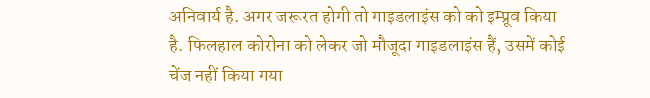अनिवार्य है. अगर जरूरत होगी तो गाइडलाइंस को को इम्प्रूव किया है. फिलहाल कोरोना को लेकर जो मौजूदा गाइडलाइंस हैं, उसमें कोई चेंज नहीं किया गया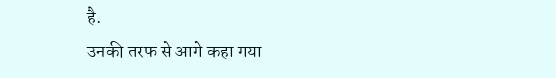है.
उनकी तरफ से आगे कहा गया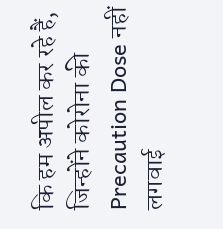कि हम अपील कर रहे हैं, जिन्होंने कोरोना की Precaution Dose नहीं लगवाई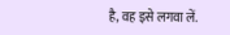है, वह इसे लगवा लें.